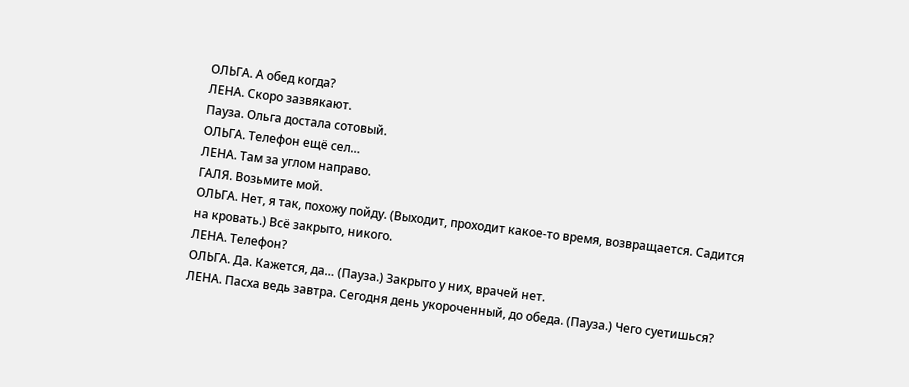ОЛЬГА. А обед когда?
ЛЕНА. Скоро зазвякают.
Пауза. Ольга достала сотовый.
ОЛЬГА. Телефон ещё сел…
ЛЕНА. Там за углом направо.
ГАЛЯ. Возьмите мой.
ОЛЬГА. Нет, я так, похожу пойду. (Выходит, проходит какое-то время, возвращается. Садится на кровать.) Всё закрыто, никого.
ЛЕНА. Телефон?
ОЛЬГА. Да. Кажется, да… (Пауза.) Закрыто у них, врачей нет.
ЛЕНА. Пасха ведь завтра. Сегодня день укороченный, до обеда. (Пауза.) Чего суетишься?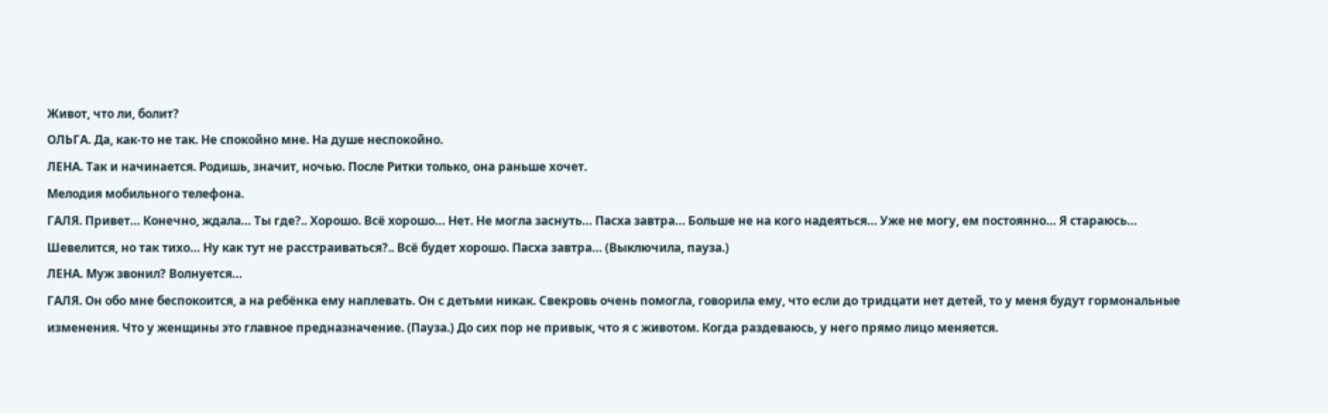Живот, что ли, болит?
ОЛЬГА. Да, как-то не так. Не спокойно мне. На душе неспокойно.
ЛЕНА. Так и начинается. Родишь, значит, ночью. После Ритки только, она раньше хочет.
Мелодия мобильного телефона.
ГАЛЯ. Привет… Конечно, ждала… Ты где?.. Хорошо. Всё хорошо… Нет. Не могла заснуть… Пасха завтра… Больше не на кого надеяться… Уже не могу, ем постоянно… Я стараюсь… Шевелится, но так тихо… Ну как тут не расстраиваться?.. Всё будет хорошо. Пасха завтра… (Выключила, пауза.)
ЛЕНА. Муж звонил? Волнуется…
ГАЛЯ. Он обо мне беспокоится, а на ребёнка ему наплевать. Он с детьми никак. Свекровь очень помогла, говорила ему, что если до тридцати нет детей, то у меня будут гормональные изменения. Что у женщины это главное предназначение. (Пауза.) До сих пор не привык, что я с животом. Когда раздеваюсь, у него прямо лицо меняется.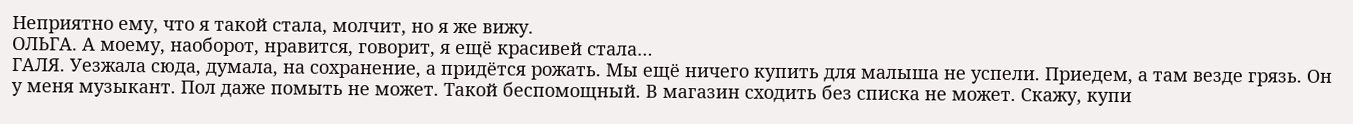Неприятно ему, что я такой стала, молчит, но я же вижу.
ОЛЬГА. А моему, наоборот, нравится, говорит, я ещё красивей стала…
ГАЛЯ. Уезжала сюда, думала, на сохранение, а придётся рожать. Мы ещё ничего купить для малыша не успели. Приедем, а там везде грязь. Он у меня музыкант. Пол даже помыть не может. Такой беспомощный. В магазин сходить без списка не может. Скажу, купи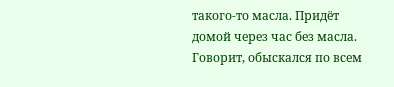такого-то масла. Придёт домой через час без масла. Говорит, обыскался по всем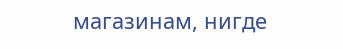магазинам, нигде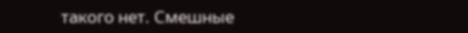такого нет. Смешные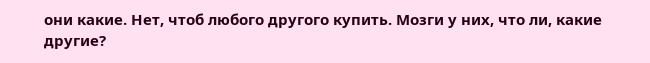они какие. Нет, чтоб любого другого купить. Мозги у них, что ли, какие другие?